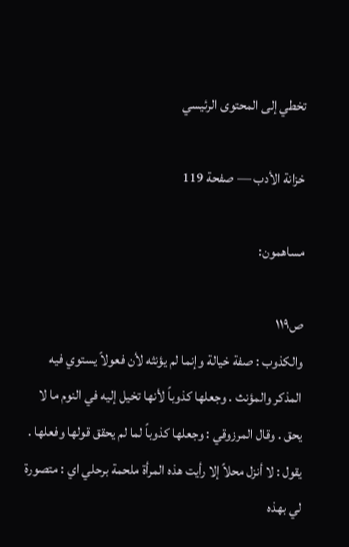تخطي إلى المحتوى الرئيسي

خزانة الأدب — صفحة 119

مساهمون:

ص١١٩
والكذوب : صفة خيالة وإنما لم يؤنثه لأن فعولاً يستوي فيه المذكر والمؤنث . وجعلها كذوباً لأنها تخيل إليه في النوم ما لا يحق . وقال المرزوقي : وجعلها كذوباً لما لم يحقق قولها وفعلها . يقول : لا أنزل محلاً إلا رأيت هذه المرأة ملحمة برحلي اي : متصورة لي بهذه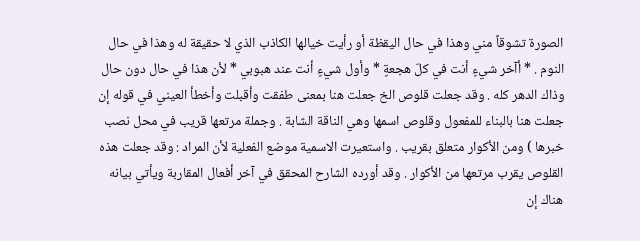الصورة تشوقاً مني وهذا في حال اليقظة أو رأيت خيالها الكاذب الذي لا حقيقة له وهذا في حال النوم . * أآخر شيءٍ أنت في كلّ هجعةٍ * وأول شيءٍ أنت عند هبوبي * لأن هذا في حال دون حال وذاك الدهر كله . وقد جعلت قلوص الخ جعلت هنا بمعنى طفقت وأقبلت وأخطأ العيني في قوله إن جعلت هنا بالبناء للمفعول وقلوص اسمها وهي الناقة الشابة . وجملة مرتعها قريب في محل نصب خبرها ) ومن الأكوار متعلق بقريب . واستعيرت الاسمية موضع الفعلية لأن المراد : وقد جعلت هذه القلوص يقرب مرتعها من الأكوار . وقد أورده الشارح المحقق في آخر أفعال المقاربة ويأتي بيانه هناك إن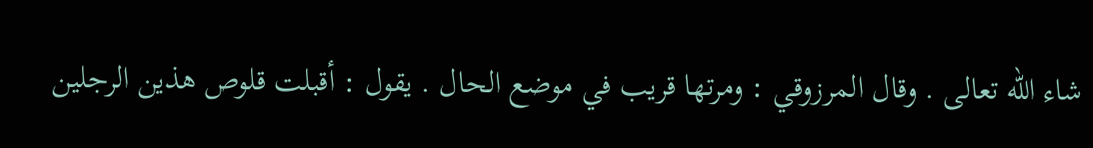شاء الله تعالى . وقال المرزوقي : ومرتها قريب في موضع الحال . يقول : أقبلت قلوص هذين الرجلين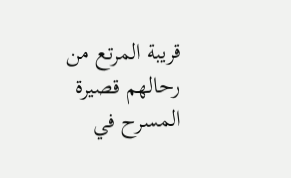قريبة المرتع من رحالهم قصيرة المسرح في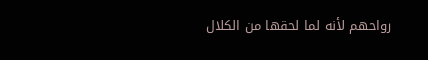رواحهم لأنه لما لحقها من الكلال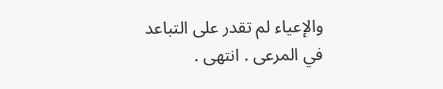والإعياء لم تقدر على التباعد في المرعى . انتهى .